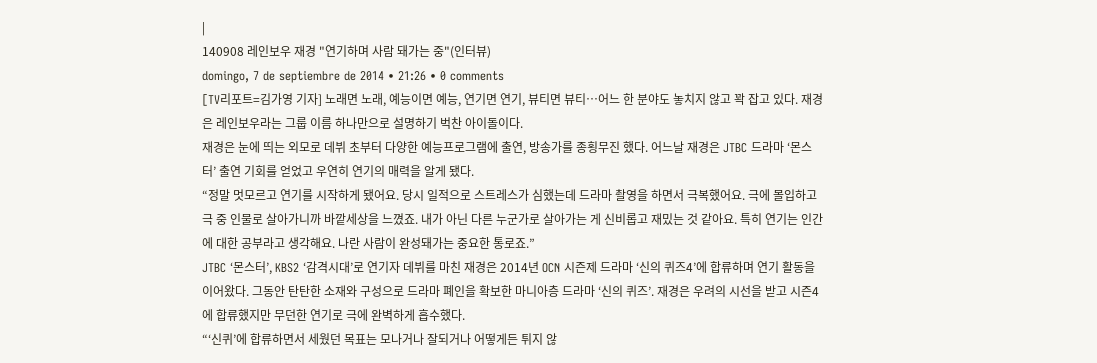|
140908 레인보우 재경 "연기하며 사람 돼가는 중"(인터뷰)
domingo, 7 de septiembre de 2014 • 21:26 • 0 comments
[TV리포트=김가영 기자] 노래면 노래, 예능이면 예능, 연기면 연기, 뷰티면 뷰티…어느 한 분야도 놓치지 않고 꽉 잡고 있다. 재경은 레인보우라는 그룹 이름 하나만으로 설명하기 벅찬 아이돌이다.
재경은 눈에 띄는 외모로 데뷔 초부터 다양한 예능프로그램에 출연, 방송가를 종횡무진 했다. 어느날 재경은 JTBC 드라마 ‘몬스터’ 출연 기회를 얻었고 우연히 연기의 매력을 알게 됐다.
“정말 멋모르고 연기를 시작하게 됐어요. 당시 일적으로 스트레스가 심했는데 드라마 촬영을 하면서 극복했어요. 극에 몰입하고 극 중 인물로 살아가니까 바깥세상을 느꼈죠. 내가 아닌 다른 누군가로 살아가는 게 신비롭고 재밌는 것 같아요. 특히 연기는 인간에 대한 공부라고 생각해요. 나란 사람이 완성돼가는 중요한 통로죠.”
JTBC ‘몬스터’, KBS2 ‘감격시대’로 연기자 데뷔를 마친 재경은 2014년 OCN 시즌제 드라마 ‘신의 퀴즈4’에 합류하며 연기 활동을 이어왔다. 그동안 탄탄한 소재와 구성으로 드라마 폐인을 확보한 마니아층 드라마 ‘신의 퀴즈’. 재경은 우려의 시선을 받고 시즌4에 합류했지만 무던한 연기로 극에 완벽하게 흡수했다.
“‘신퀴’에 합류하면서 세웠던 목표는 모나거나 잘되거나 어떻게든 튀지 않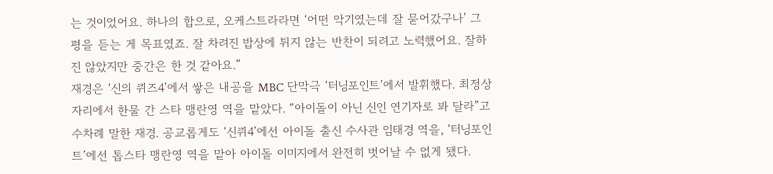는 것이었어요. 하나의 합으로, 오케스트라라면 ‘어떤 악기였는데 잘 묻어갔구나’ 그 평을 듣는 게 목표였죠. 잘 차려진 밥상에 튀지 않는 반찬이 되려고 노력했어요. 잘하진 않았지만 중간은 한 것 같아요.”
재경은 ‘신의 퀴즈4’에서 쌓은 내공을 MBC 단막극 ‘터닝포인트’에서 발휘했다. 최정상 자리에서 한물 간 스타 맹란영 역을 맡았다. “아이돌이 아닌 신인 연기자로 봐 달라”고 수차례 말한 재경. 공교롭게도 ‘신퀴4’에선 아이돌 출신 수사관 임태경 역을, ‘터닝포인트’에선 톱스타 맹란영 역을 맡아 아이돌 이미지에서 완전히 벗어날 수 없게 됐다.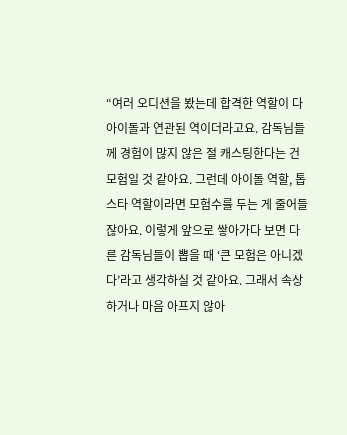“여러 오디션을 봤는데 합격한 역할이 다 아이돌과 연관된 역이더라고요. 감독님들께 경험이 많지 않은 절 캐스팅한다는 건 모험일 것 같아요. 그런데 아이돌 역할, 톱스타 역할이라면 모험수를 두는 게 줄어들잖아요. 이렇게 앞으로 쌓아가다 보면 다른 감독님들이 뽑을 때 ‘큰 모험은 아니겠다’라고 생각하실 것 같아요. 그래서 속상하거나 마음 아프지 않아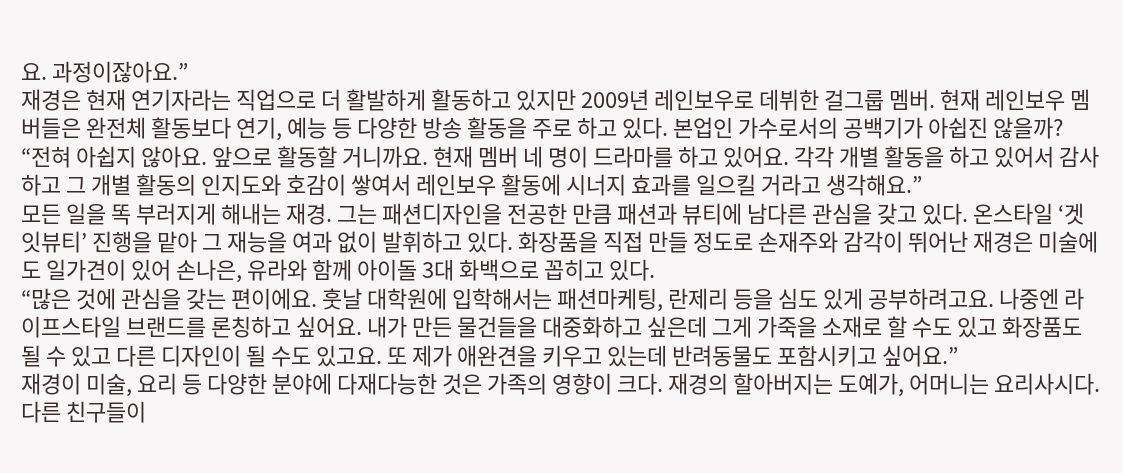요. 과정이잖아요.”
재경은 현재 연기자라는 직업으로 더 활발하게 활동하고 있지만 2009년 레인보우로 데뷔한 걸그룹 멤버. 현재 레인보우 멤버들은 완전체 활동보다 연기, 예능 등 다양한 방송 활동을 주로 하고 있다. 본업인 가수로서의 공백기가 아쉽진 않을까?
“전혀 아쉽지 않아요. 앞으로 활동할 거니까요. 현재 멤버 네 명이 드라마를 하고 있어요. 각각 개별 활동을 하고 있어서 감사하고 그 개별 활동의 인지도와 호감이 쌓여서 레인보우 활동에 시너지 효과를 일으킬 거라고 생각해요.”
모든 일을 똑 부러지게 해내는 재경. 그는 패션디자인을 전공한 만큼 패션과 뷰티에 남다른 관심을 갖고 있다. 온스타일 ‘겟잇뷰티’ 진행을 맡아 그 재능을 여과 없이 발휘하고 있다. 화장품을 직접 만들 정도로 손재주와 감각이 뛰어난 재경은 미술에도 일가견이 있어 손나은, 유라와 함께 아이돌 3대 화백으로 꼽히고 있다.
“많은 것에 관심을 갖는 편이에요. 훗날 대학원에 입학해서는 패션마케팅, 란제리 등을 심도 있게 공부하려고요. 나중엔 라이프스타일 브랜드를 론칭하고 싶어요. 내가 만든 물건들을 대중화하고 싶은데 그게 가죽을 소재로 할 수도 있고 화장품도 될 수 있고 다른 디자인이 될 수도 있고요. 또 제가 애완견을 키우고 있는데 반려동물도 포함시키고 싶어요.”
재경이 미술, 요리 등 다양한 분야에 다재다능한 것은 가족의 영향이 크다. 재경의 할아버지는 도예가, 어머니는 요리사시다. 다른 친구들이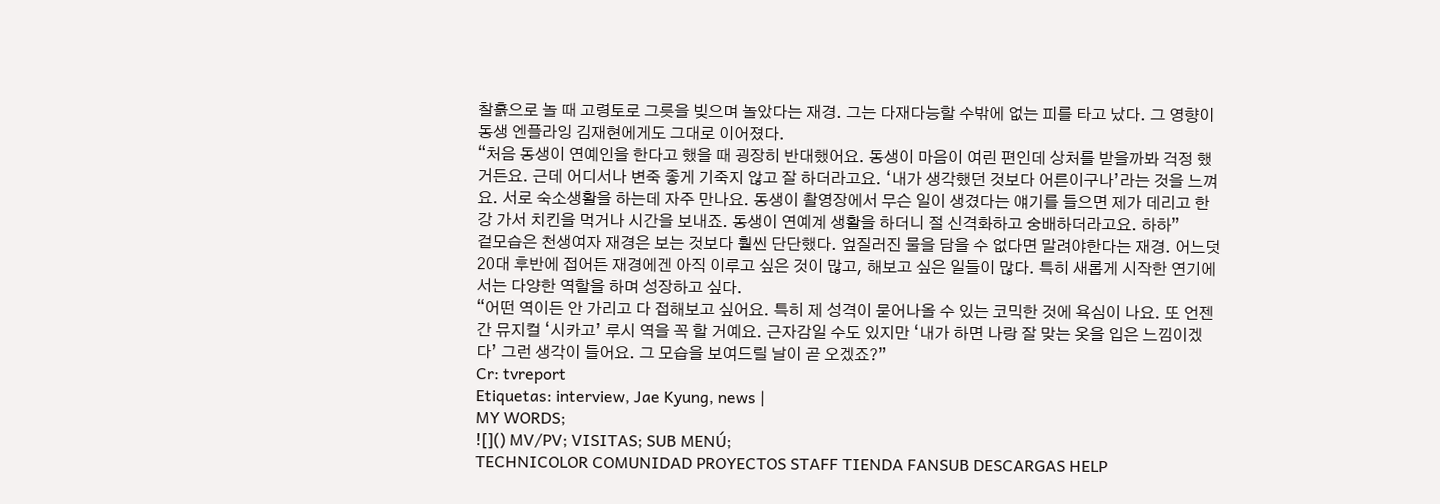찰흙으로 놀 때 고령토로 그릇을 빚으며 놀았다는 재경. 그는 다재다능할 수밖에 없는 피를 타고 났다. 그 영향이 동생 엔플라잉 김재현에게도 그대로 이어졌다.
“처음 동생이 연예인을 한다고 했을 때 굉장히 반대했어요. 동생이 마음이 여린 편인데 상처를 받을까봐 걱정 했거든요. 근데 어디서나 변죽 좋게 기죽지 않고 잘 하더라고요. ‘내가 생각했던 것보다 어른이구나’라는 것을 느껴요. 서로 숙소생활을 하는데 자주 만나요. 동생이 촬영장에서 무슨 일이 생겼다는 얘기를 들으면 제가 데리고 한강 가서 치킨을 먹거나 시간을 보내죠. 동생이 연예계 생활을 하더니 절 신격화하고 숭배하더라고요. 하하”
겉모습은 천생여자 재경은 보는 것보다 훨씬 단단했다. 엎질러진 물을 담을 수 없다면 말려야한다는 재경. 어느덧 20대 후반에 접어든 재경에겐 아직 이루고 싶은 것이 많고, 해보고 싶은 일들이 많다. 특히 새롭게 시작한 연기에서는 다양한 역할을 하며 성장하고 싶다.
“어떤 역이든 안 가리고 다 접해보고 싶어요. 특히 제 성격이 묻어나올 수 있는 코믹한 것에 욕심이 나요. 또 언젠간 뮤지컬 ‘시카고’ 루시 역을 꼭 할 거예요. 근자감일 수도 있지만 ‘내가 하면 나랑 잘 맞는 옷을 입은 느낌이겠다’ 그런 생각이 들어요. 그 모습을 보여드릴 날이 곧 오겠죠?”
Cr: tvreport
Etiquetas: interview, Jae Kyung, news |
MY WORDS;
![]() MV/PV; VISITAS; SUB MENÚ;
TECHNICOLOR COMUNIDAD PROYECTOS STAFF TIENDA FANSUB DESCARGAS HELP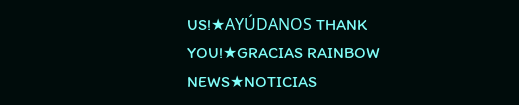US!★AYÚDANOS THANK YOU!★GRACIAS RAINBOW NEWS★NOTICIAS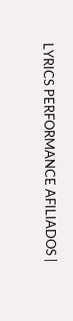LYRICS PERFORMANCE AFILIADOS |